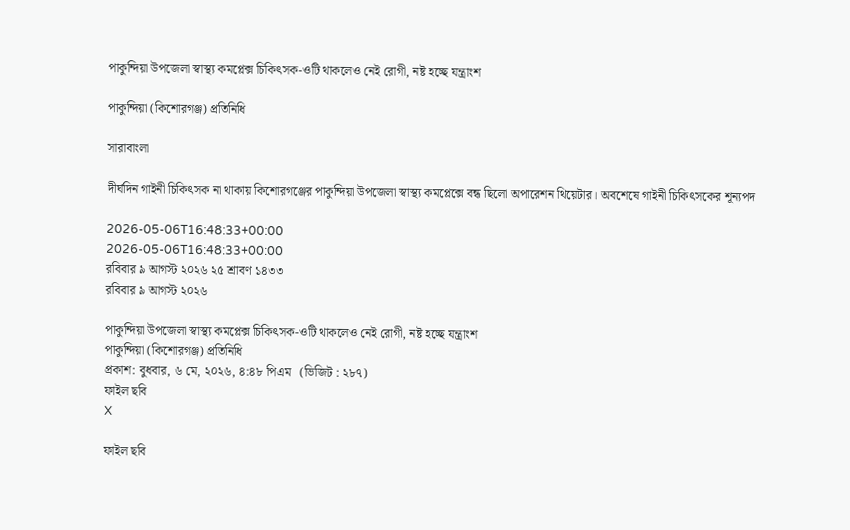পাকুন্দিয়া উপজেলা স্বাস্থ্য কমপ্লেক্স চিকিৎসক-ওটি থাকলেও নেই রোগী, নষ্ট হচ্ছে যন্ত্রাংশ

পাকুন্দিয়া (কিশোরগঞ্জ) প্রতিনিধি

সারাবাংলা

দীর্ঘদিন গাইনী চিকিৎসক না থাকায় কিশোরগঞ্জের পাকুন্দিয়া উপজেলা স্বাস্থ্য কমপ্লেক্সে বন্ধ ছিলো অপারেশন থিয়েটার। অবশেষে গাইনী চিকিৎসকের শূন্যপদ

2026-05-06T16:48:33+00:00
2026-05-06T16:48:33+00:00
রবিবার ৯ আগস্ট ২০২৬ ২৫ শ্রাবণ ১৪৩৩
রবিবার ৯ আগস্ট ২০২৬

পাকুন্দিয়া উপজেলা স্বাস্থ্য কমপ্লেক্স চিকিৎসক-ওটি থাকলেও নেই রোগী, নষ্ট হচ্ছে যন্ত্রাংশ
পাকুন্দিয়া (কিশোরগঞ্জ) প্রতিনিধি
প্রকাশ: বুধবার, ৬ মে, ২০২৬, ৪:৪৮ পিএম   (ভিজিট : ২৮৭)
ফাইল ছবি
X

ফাইল ছবি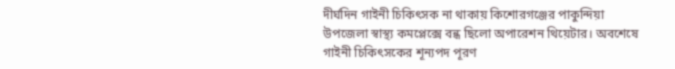দীর্ঘদিন গাইনী চিকিৎসক না থাকায় কিশোরগঞ্জের পাকুন্দিয়া উপজেলা স্বাস্থ্য কমপ্লেক্সে বন্ধ ছিলো অপারেশন থিয়েটার। অবশেষে গাইনী চিকিৎসকের শূন্যপদ পূরণ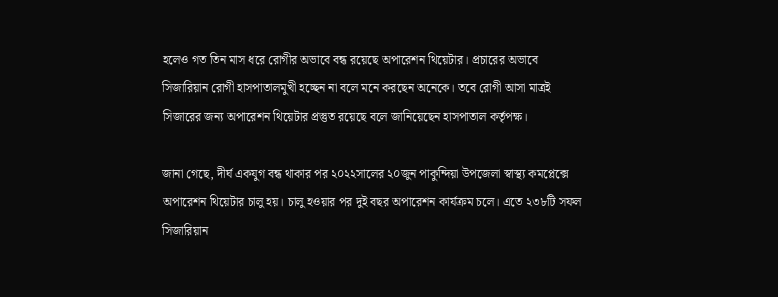হলেও গত তিন মাস ধরে রোগীর অভাবে বন্ধ রয়েছে অপারেশন থিয়েটার। প্রচারের অভাবে সিজারিয়ান রোগী হাসপাতালমুখী হচ্ছেন না বলে মনে করছেন অনেকে। তবে রোগী আসা মাত্রই সিজারের জন্য অপারেশন থিয়েটার প্রস্তুত রয়েছে বলে জানিয়েছেন হাসপাতাল কর্তৃপক্ষ।

জানা গেছে, দীর্ঘ একযুগ বন্ধ থাকার পর ২০২২সালের ২০জুন পাকুন্দিয়া উপজেলা স্বাস্থ্য কমপ্লেক্সে অপারেশন থিয়েটার চালু হয়। চালু হওয়ার পর দুই বছর অপারেশন কার্যক্রম চলে। এতে ২৩৮টি সফল সিজারিয়ান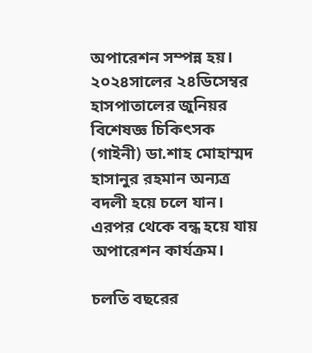অপারেশন সম্পন্ন হয়। ২০২৪সালের ২৪ডিসেম্বর হাসপাতালের জুনিয়র বিশেষজ্ঞ চিকিৎসক (গাইনী) ডা.শাহ মোহাম্মদ হাসানুর রহমান অন্যত্র বদলী হয়ে চলে যান। এরপর থেকে বন্ধ হয়ে যায় অপারেশন কার্যক্রম।

চলতি বছরের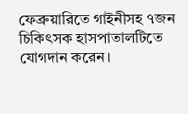ফেব্রুয়ারিতে গাইনীসহ ৭জন চিকিৎসক হাসপাতালটিতে যোগদান করেন।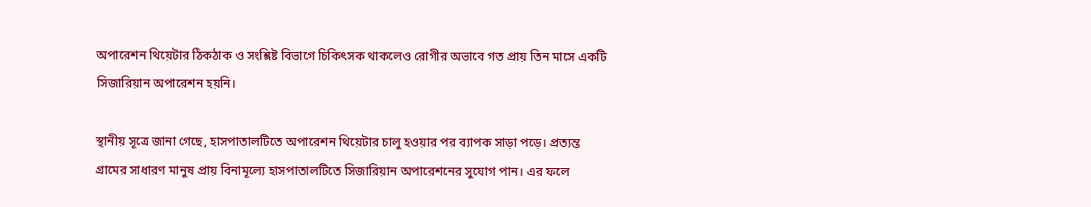অপারেশন থিয়েটার ঠিকঠাক ও সংশ্লিষ্ট বিভাগে চিকিৎসক থাকলেও রোগীর অভাবে গত প্রায় তিন মাসে একটি সিজারিয়ান অপারেশন হয়নি।

স্থানীয় সূত্রে জানা গেছে, হাসপাতালটিতে অপারেশন থিয়েটার চালু হওয়ার পর ব্যাপক সাড়া পড়ে। প্রত্যন্ত গ্রামের সাধারণ মানুষ প্রায় বিনামূল্যে হাসপাতালটিতে সিজারিয়ান অপারেশনের সুযোগ পান। এর ফলে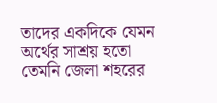তাদের একদিকে যেমন অর্থের সাশ্রয় হতো তেমনি জেলা শহরের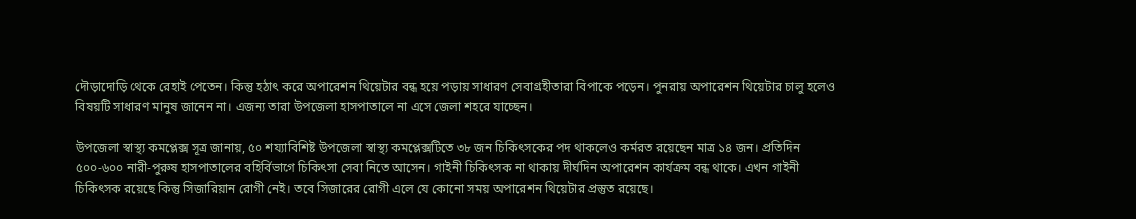দৌড়াদোড়ি থেকে রেহাই পেতেন। কিন্তু হঠাৎ করে অপারেশন থিয়েটার বন্ধ হয়ে পড়ায় সাধারণ সেবাগ্রহীতারা বিপাকে পড়েন। পুনরায় অপারেশন থিয়েটার চালু হলেও বিষয়টি সাধারণ মানুষ জানেন না। এজন্য তারা উপজেলা হাসপাতালে না এসে জেলা শহরে যাচ্ছেন।

উপজেলা স্বাস্থ্য কমপ্লেক্স সূত্র জানায়, ৫০ শয্যাবিশিষ্ট উপজেলা স্বাস্থ্য কমপ্লেক্সটিতে ৩৮ জন চিকিৎসকের পদ থাকলেও কর্মরত রয়েছেন মাত্র ১৪ জন। প্রতিদিন ৫০০-৬০০ নারী-পুরুষ হাসপাতালের বহির্বিভাগে চিকিৎসা সেবা নিতে আসেন। গাইনী চিকিৎসক না থাকায় দীর্ঘদিন অপারেশন কার্যক্রম বন্ধ থাকে। এখন গাইনী চিকিৎসক রয়েছে কিন্তু সিজারিয়ান রোগী নেই। তবে সিজারের রোগী এলে যে কোনো সময় অপারেশন থিয়েটার প্রস্তুত রয়েছে।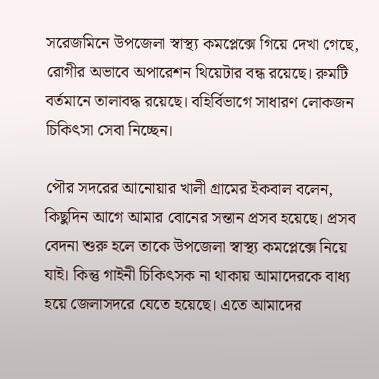সরেজমিনে উপজেলা স্বাস্থ্য কমপ্লেক্সে গিয়ে দেখা গেছে, রোগীর অভাবে অপারেশন থিয়েটার বন্ধ রয়েছে। রুমটি বর্তমানে তালাবদ্ধ রয়েছে। বহির্বিভাগে সাধারণ লোকজন চিকিৎসা সেবা নিচ্ছেন।

পৌর সদরের আনোয়ার খালী গ্রামের ইকবাল বলেন, কিছুদিন আগে আমার বোনের সন্তান প্রসব হয়েছে। প্রসব বেদনা শুরু হলে তাকে উপজেলা স্বাস্থ্য কমপ্লেক্সে নিয়ে যাই। কিন্তু গাইনী চিকিৎসক না থাকায় আমাদেরকে বাধ্য হয়ে জেলাসদরে যেতে হয়েছে। এতে আমাদের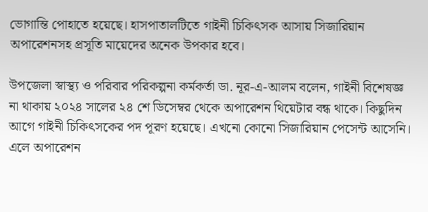ভোগান্তি পোহাতে হয়েছে। হাসপাতালটিতে গাইনী চিকিৎসক আসায় সিজারিয়ান অপারেশনসহ প্রসূতি মায়েদের অনেক উপকার হবে।

উপজেলা স্বাস্থ্য ও পরিবার পরিকল্পনা কর্মকর্তা ডা. নূর-এ-আলম বলেন, গাইনী বিশেষজ্ঞ না থাকায় ২০২৪ সালের ২৪ শে ডিসেম্বর থেকে অপারেশন থিয়েটার বন্ধ থাকে। কিছুদিন আগে গাইনী চিকিৎসকের পদ পূরণ হয়েছে। এখনো কোনো সিজারিয়ান পেসেন্ট আসেনি। এলে অপারেশন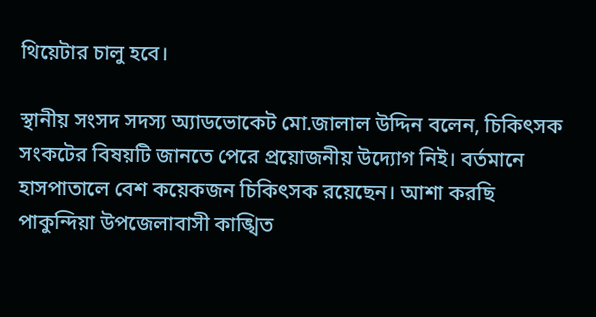থিয়েটার চালু হবে।

স্থানীয় সংসদ সদস্য অ্যাডভোকেট মো.জালাল উদ্দিন বলেন, চিকিৎসক সংকটের বিষয়টি জানতে পেরে প্রয়োজনীয় উদ্যোগ নিই। বর্তমানে হাসপাতালে বেশ কয়েকজন চিকিৎসক রয়েছেন। আশা করছি পাকুন্দিয়া উপজেলাবাসী কাঙ্খিত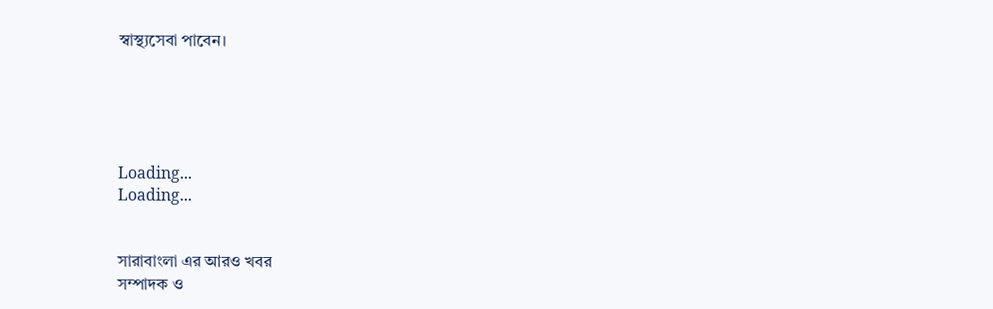স্বাস্থ্যসেবা পাবেন।





Loading...
Loading...


সারাবাংলা এর আরও খবর
সম্পাদক ও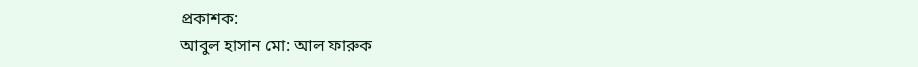প্রকাশক:
আবুল হাসান মো: আল ফারুক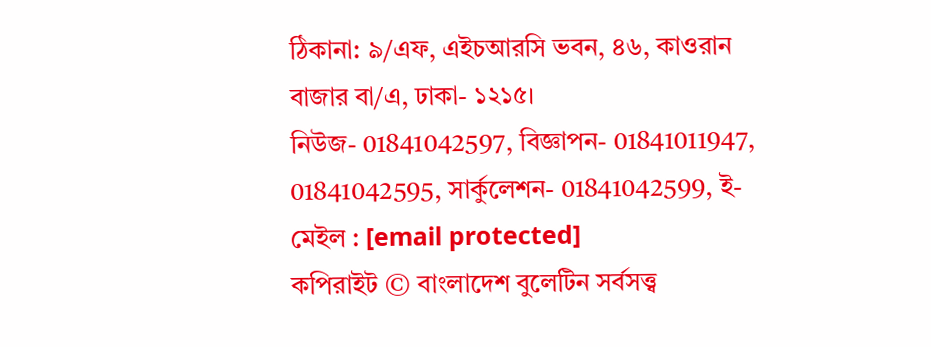ঠিকানা: ৯/এফ, এইচআরসি ভবন, ৪৬, কাওরান বাজার বা/এ, ঢাকা- ১২১৫।
নিউজ- 01841042597, বিজ্ঞাপন- 01841011947, 01841042595, সার্কুলেশন- 01841042599, ই-মেইল : [email protected]
কপিরাইট © বাংলাদেশ বুলেটিন সর্বসত্ত্ব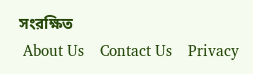সংরক্ষিত
 About Us    Contact Us    Privacy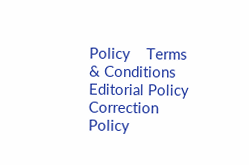Policy    Terms & Conditions    Editorial Policy    Correction Policy